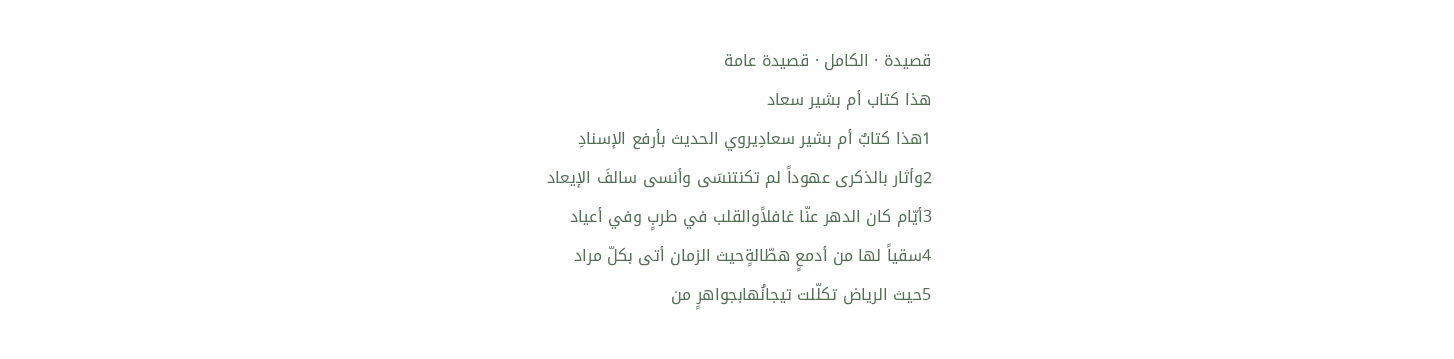قصيدة · الكامل · قصيدة عامة
هذا كتاب أم بشير سعاد
1هذا كتابٌ أم بشير سعادِيروي الحديث بأرفع الإسنادِ
2وأثار بالذكرى عهوداً لم تكنتنسَى وأنسى سالفَ الإيعاد
3أيّام كان الدهر عنّا غافلاًوالقلب في طربٍ وفي أعياد
4سقياً لها من أدمعٍ هطّالةٍحيث الزمان أتى بكلّ مراد
5حيث الرياض تكلّلت تيجانُهابجواهرٍ من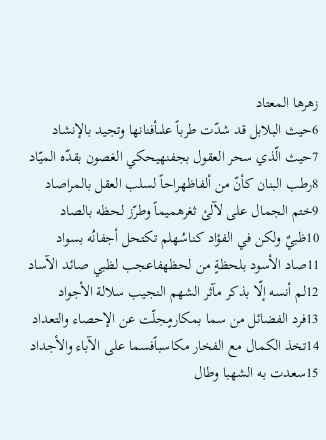زهرها المعتاد
6حيث البلابل قد شدّت طرباً علىأفنانها وتجيد بالإنشاد
7حيث الّذي سحر العقول بجفنهيحكي الغصون بقدّه الميّاد
8رطب البنان كأنّ من ألفاظهراحاً لسلب العقل بالمراصاد
9ختم الجمال على لآلئ ثغرهميماً وطرّز لحظه بالصاد
10ظبيٌ ولكن في الفؤاد كناسُهلم تكتحل أجفانُه بسواد
11صاد الأسود بلحظةٍ من لحظهفاعجب لظبي صائد الآساد
12لم أنسه إلّا بذكر مآثر الشهم النجيب سلالة الأجواد
13فرد الفضائل من سما بمكارمٍجلّت عن الإحصاء والتعداد
14تخذ الكمال مع الفخار مكاسباًفسما على الآباء والأجداد
15سعدت به الشهبا وطال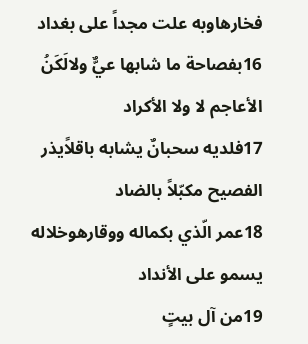فخارهاوبه علت مجداً على بغداد
16بفصاحة ما شابها عيٌّ ولالَكَنُ الأعاجم لا ولا الأكراد
17فلديه سحبانٌ يشابه باقلاًيذر الفصيح مكبّلاً بالضاد
18عمر الّذي بكماله ووقارهوخلاله يسمو على الأنداد
19من آل بيتٍ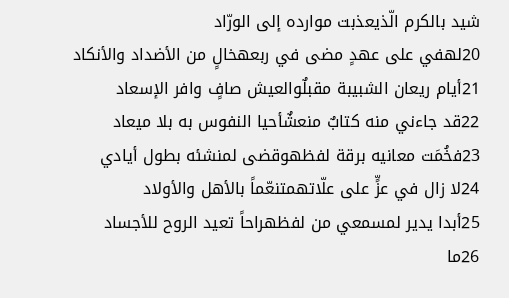شيد بالكرم الّذيعذبت موارده إلى الورّاد
20لهفي على عهدٍ مضى في ربعهخالٍ من الأضداد والأنكاد
21أيام ريعان الشبيبة مقبلٌوالعيش صافٍ وافر الإسعاد
22قد جاءني منه كتابٌ منعشٌأحيا النفوس به بلا ميعاد
23فخُمَت معانيه برقة لفظهوقضى لمنشئه بطول أيادي
24لا زال في عزٍّ على علّاتهمتنعّماً بالأهل والأولاد
25أبدا يدير لمسمعي من لفظهراحاً تعيد الروح للأجساد
26ما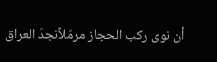أن نوى ركب الحجاز مرمّلاًنجدَ العراق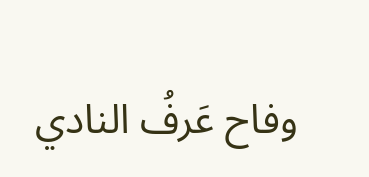وفاح عَرفُ النادي